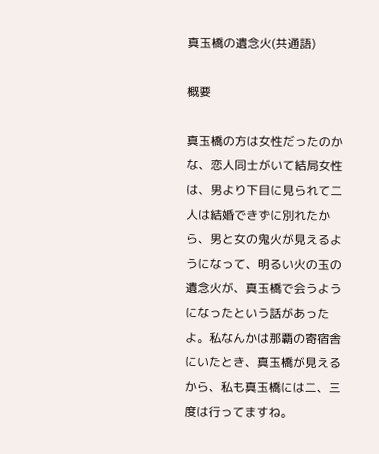真玉橋の遺念火(共通語)

概要

真玉橋の方は女性だったのかな、恋人同士がいて結局女性は、男より下目に見られて二人は結婚できずに別れたから、男と女の鬼火が見えるようになって、明るい火の玉の遺念火が、真玉橋で会うようになったという話があったよ。私なんかは那覇の寄宿舎にいたとき、真玉橋が見えるから、私も真玉橋には二、三度は行ってますね。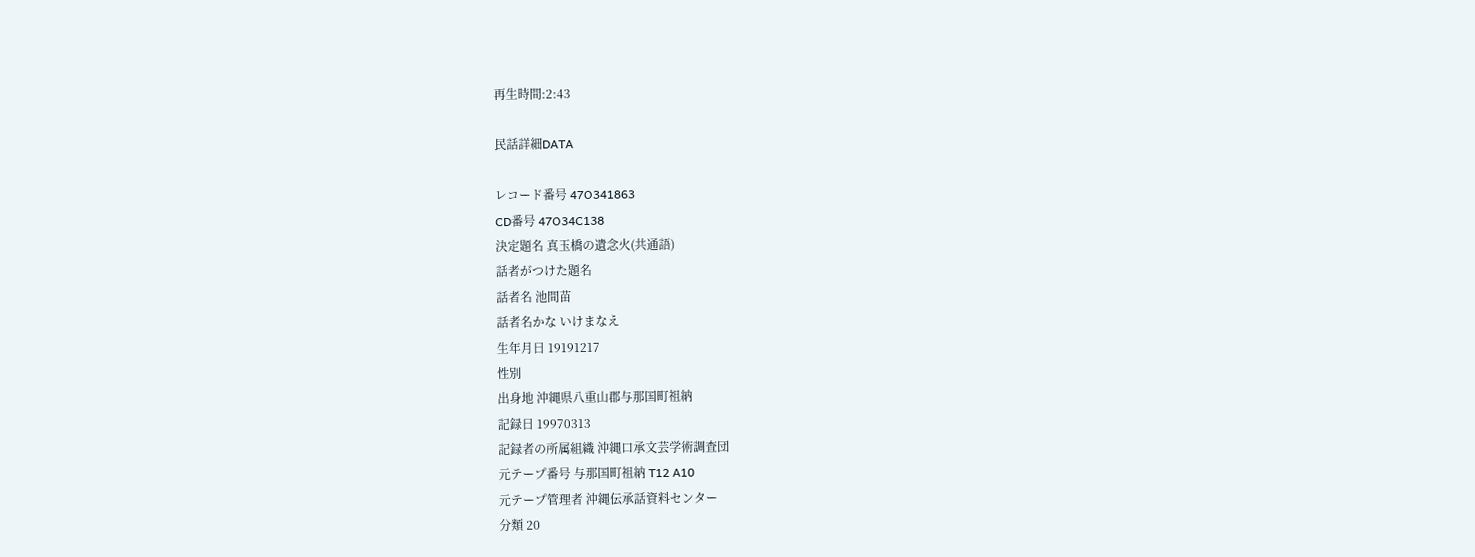再生時間:2:43

民話詳細DATA

レコード番号 47O341863
CD番号 47O34C138
決定題名 真玉橋の遺念火(共通語)
話者がつけた題名
話者名 池間苗
話者名かな いけまなえ
生年月日 19191217
性別
出身地 沖縄県八重山郡与那国町祖納
記録日 19970313
記録者の所属組織 沖縄口承文芸学術調査団
元テープ番号 与那国町祖納 T12 A10
元テープ管理者 沖縄伝承話資料センター
分類 20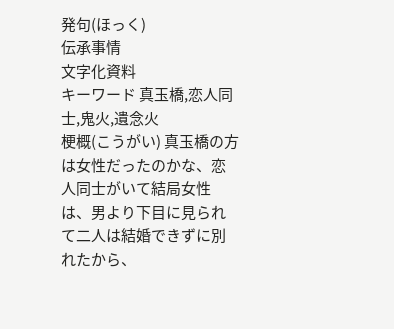発句(ほっく)
伝承事情
文字化資料
キーワード 真玉橋,恋人同士,鬼火,遺念火
梗概(こうがい) 真玉橋の方は女性だったのかな、恋人同士がいて結局女性は、男より下目に見られて二人は結婚できずに別れたから、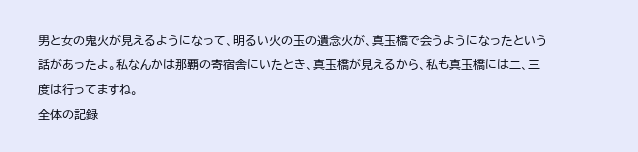男と女の鬼火が見えるようになって、明るい火の玉の遺念火が、真玉橋で会うようになったという話があったよ。私なんかは那覇の寄宿舎にいたとき、真玉橋が見えるから、私も真玉橋には二、三度は行ってますね。
全体の記録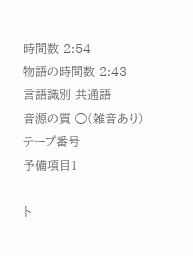時間数 2:54
物語の時間数 2:43
言語識別 共通語
音源の質 ◯(雑音あり)
テープ番号
予備項目1

ト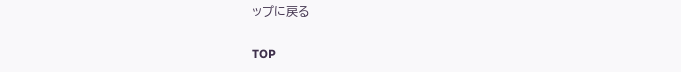ップに戻る

TOP